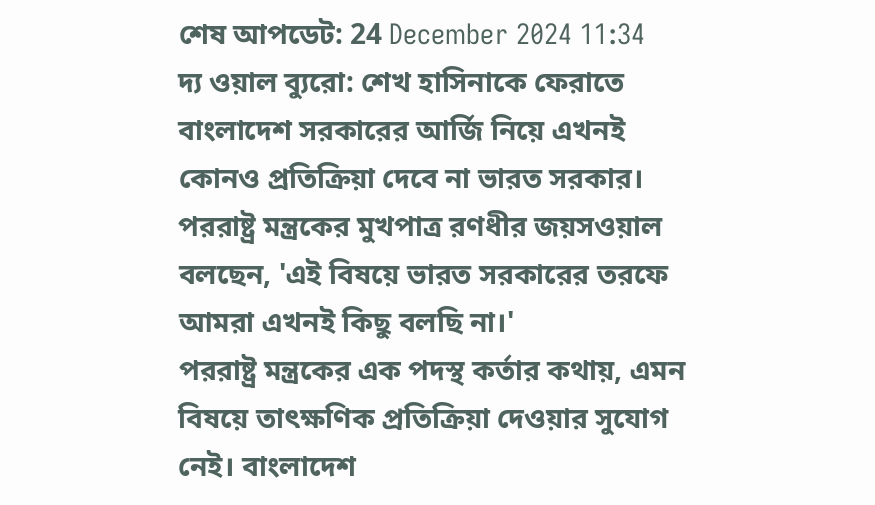শেষ আপডেট: 24 December 2024 11:34
দ্য ওয়াল ব্যুরো: শেখ হাসিনাকে ফেরাতে বাংলাদেশ সরকারের আর্জি নিয়ে এখনই কোনও প্রতিক্রিয়া দেবে না ভারত সরকার। পররাষ্ট্র মন্ত্রকের মুখপাত্র রণধীর জয়সওয়াল বলছেন, 'এই বিষয়ে ভারত সরকারের তরফে আমরা এখনই কিছু বলছি না।'
পররাষ্ট্র মন্ত্রকের এক পদস্থ কর্তার কথায়, এমন বিষয়ে তাৎক্ষণিক প্রতিক্রিয়া দেওয়ার সুযোগ নেই। বাংলাদেশ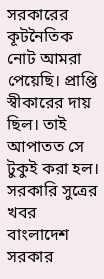সরকারের কূটনৈতিক নোট আমরা পেয়েছি। প্রাপ্তি স্বীকারের দায় ছিল। তাই আপাতত সে টুকুই করা হল।
সরকারি সুত্রের খবর বাংলাদেশ সরকার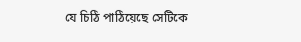যে চিঠি পাঠিয়েছে সেটিকে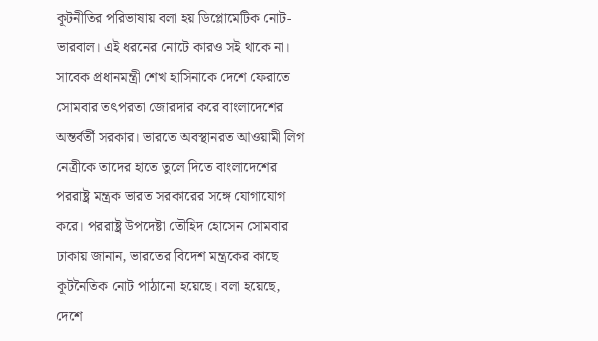কূটনীতির পরিভাষায় বলা হয় ডিপ্লোমেটিক নোট-ভারবাল। এই ধরনের নোটে কারও সই থাকে না।
সাবেক প্রধানমন্ত্রী শেখ হাসিনাকে দেশে ফেরাতে সোমবার তৎপরতা জোরদার করে বাংলাদেশের অন্তর্বর্তী সরকার। ভারতে অবস্থানরত আওয়ামী লিগ নেত্রীকে তাদের হাতে তুলে দিতে বাংলাদেশের পররাষ্ট্র মন্ত্রক ভারত সরকারের সঙ্গে যোগাযোগ করে। পররাষ্ট্র উপদেষ্টা তৌহিদ হোসেন সোমবার ঢাকায় জানান, ভারতের বিদেশ মন্ত্রকের কাছে কূটনৈতিক নোট পাঠানো হয়েছে। বলা হয়েছে, দেশে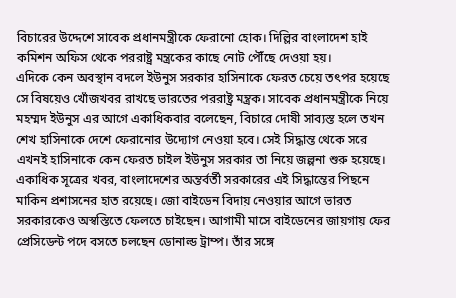বিচারের উদ্দেশে সাবেক প্রধানমন্ত্রীকে ফেরানো হোক। দিল্লির বাংলাদেশ হাই কমিশন অফিস থেকে পররাষ্ট্র মন্ত্রকের কাছে নোট পৌঁছে দেওয়া হয়।
এদিকে কেন অবস্থান বদলে ইউনুস সরকার হাসিনাকে ফেরত চেয়ে তৎপর হয়েছে সে বিষয়েও খোঁজখবর রাখছে ভারতের পররাষ্ট্র মন্ত্রক। সাবেক প্রধানমন্ত্রীকে নিয়ে মহম্মদ ইউনুস এর আগে একাধিকবার বলেছেন, বিচারে দোষী সাব্যস্ত হলে তখন শেখ হাসিনাকে দেশে ফেরানোর উদ্যোগ নেওয়া হবে। সেই সিদ্ধান্ত থেকে সরে এখনই হাসিনাকে কেন ফেরত চাইল ইউনুস সরকার তা নিয়ে জল্পনা শুরু হয়েছে।
একাধিক সূত্রের খবর, বাংলাদেশের অন্তর্বর্তী সরকারের এই সিদ্ধান্তের পিছনে মাকিন প্রশাসনের হাত রয়েছে। জো বাইডেন বিদায় নেওয়ার আগে ভারত সরকারকেও অস্বস্তিতে ফেলতে চাইছেন। আগামী মাসে বাইডেনের জায়গায় ফের প্রেসিডেন্ট পদে বসতে চলছেন ডোনাল্ড ট্রাম্প। তাঁর সঙ্গে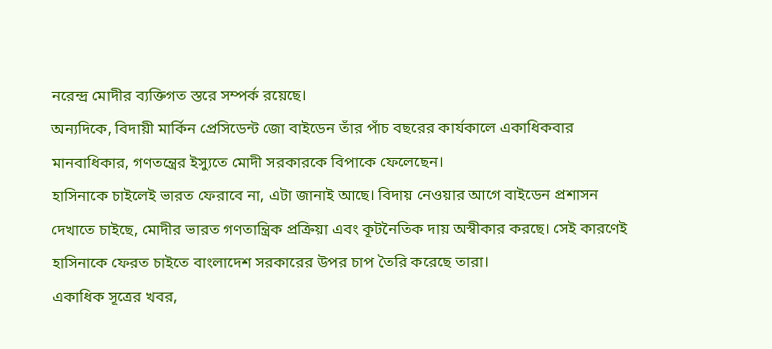নরেন্দ্র মোদীর ব্যক্তিগত স্তরে সম্পর্ক রয়েছে।
অন্যদিকে, বিদায়ী মার্কিন প্রেসিডেন্ট জো বাইডেন তাঁর পাঁচ বছরের কার্যকালে একাধিকবার মানবাধিকার, গণতন্ত্রের ইস্যুতে মোদী সরকারকে বিপাকে ফেলেছেন।
হাসিনাকে চাইলেই ভারত ফেরাবে না, এটা জানাই আছে। বিদায় নেওয়ার আগে বাইডেন প্রশাসন দেখাতে চাইছে, মোদীর ভারত গণতান্ত্রিক প্রক্রিয়া এবং কূটনৈতিক দায় অস্বীকার করছে। সেই কারণেই হাসিনাকে ফেরত চাইতে বাংলাদেশ সরকারের উপর চাপ তৈরি করেছে তারা।
একাধিক সূত্রের খবর,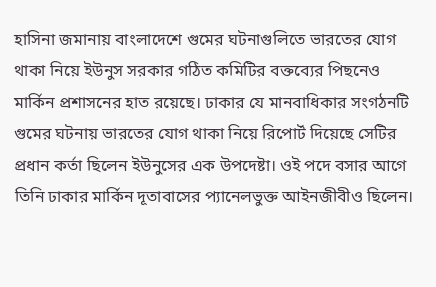হাসিনা জমানায় বাংলাদেশে গুমের ঘটনাগুলিতে ভারতের যোগ থাকা নিয়ে ইউনুস সরকার গঠিত কমিটির বক্তব্যের পিছনেও মার্কিন প্রশাসনের হাত রয়েছে। ঢাকার যে মানবাধিকার সংগঠনটি গুমের ঘটনায় ভারতের যোগ থাকা নিয়ে রিপোর্ট দিয়েছে সেটির প্রধান কর্তা ছিলেন ইউনুসের এক উপদেষ্টা। ওই পদে বসার আগে তিনি ঢাকার মার্কিন দূতাবাসের প্যানেলভুক্ত আইনজীবীও ছিলেন।